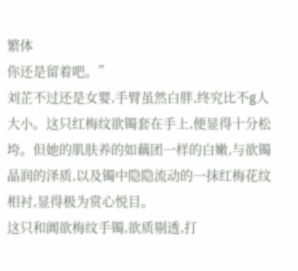繁体
你还是留着吧。”
刘芷不过还是女婴,手臂虽然白胖,终究比不g人大小。这只红梅纹欲镯套在手上,便显得十分松垮。但她的肌肤养的如藕团一样的白嫩,与欲镯晶润的泽质,以及镯中隐隐流动的一抹红梅花纹相衬,显得极为赏心悦目。
这只和阗欲梅纹手镯,欲质剔透,打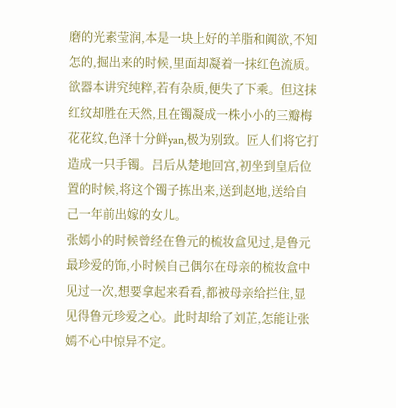磨的光素莹润,本是一块上好的羊脂和阗欲,不知怎的,掘出来的时候,里面却凝着一抹红色流质。欲器本讲究纯粹,若有杂质,便失了下乘。但这抹红纹却胜在天然,且在镯凝成一株小小的三瓣梅花花纹,色泽十分鲜yan,极为别致。匠人们将它打造成一只手镯。吕后从楚地回宫,初坐到皇后位置的时候,将这个镯子拣出来,送到赵地,送给自己一年前出嫁的女儿。
张嫣小的时候曾经在鲁元的梳妆盒见过,是鲁元最珍爱的饰,小时候自己偶尔在母亲的梳妆盒中见过一次,想要拿起来看看,都被母亲给拦住,显见得鲁元珍爱之心。此时却给了刘芷,怎能让张嫣不心中惊异不定。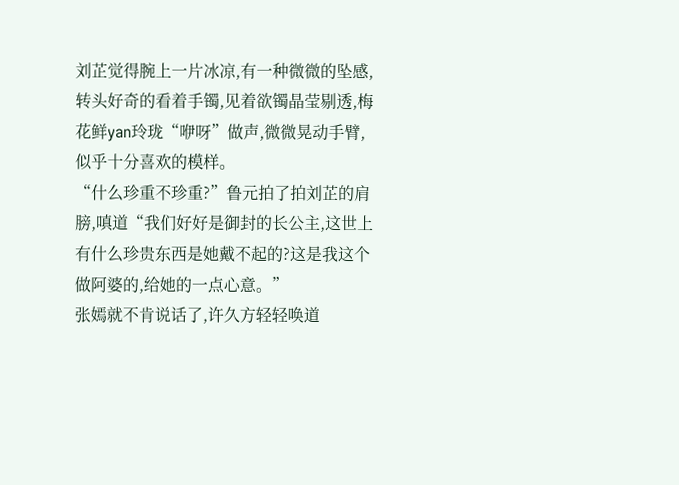刘芷觉得腕上一片冰凉,有一种微微的坠感,转头好奇的看着手镯,见着欲镯晶莹剔透,梅花鲜yan玲珑“咿呀”做声,微微晃动手臂,似乎十分喜欢的模样。
“什么珍重不珍重?”鲁元拍了拍刘芷的肩膀,嗔道“我们好好是御封的长公主,这世上有什么珍贵东西是她戴不起的?这是我这个做阿婆的,给她的一点心意。”
张嫣就不肯说话了,许久方轻轻唤道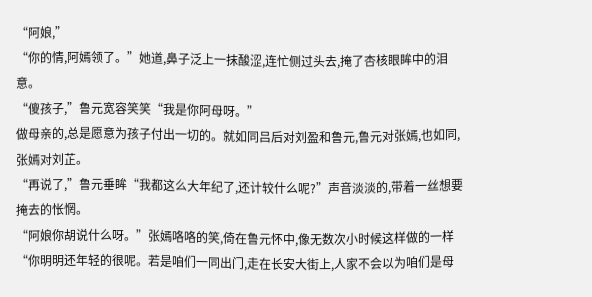“阿娘,”
“你的情,阿嫣领了。”她道,鼻子泛上一抹酸涩,连忙侧过头去,掩了杏核眼眸中的泪意。
“傻孩子,”鲁元宽容笑笑“我是你阿母呀。”
做母亲的,总是愿意为孩子付出一切的。就如同吕后对刘盈和鲁元,鲁元对张嫣,也如同,张嫣对刘芷。
“再说了,”鲁元垂眸“我都这么大年纪了,还计较什么呢?”声音淡淡的,带着一丝想要掩去的怅惘。
“阿娘你胡说什么呀。”张嫣咯咯的笑,倚在鲁元怀中,像无数次小时候这样做的一样“你明明还年轻的很呢。若是咱们一同出门,走在长安大街上,人家不会以为咱们是母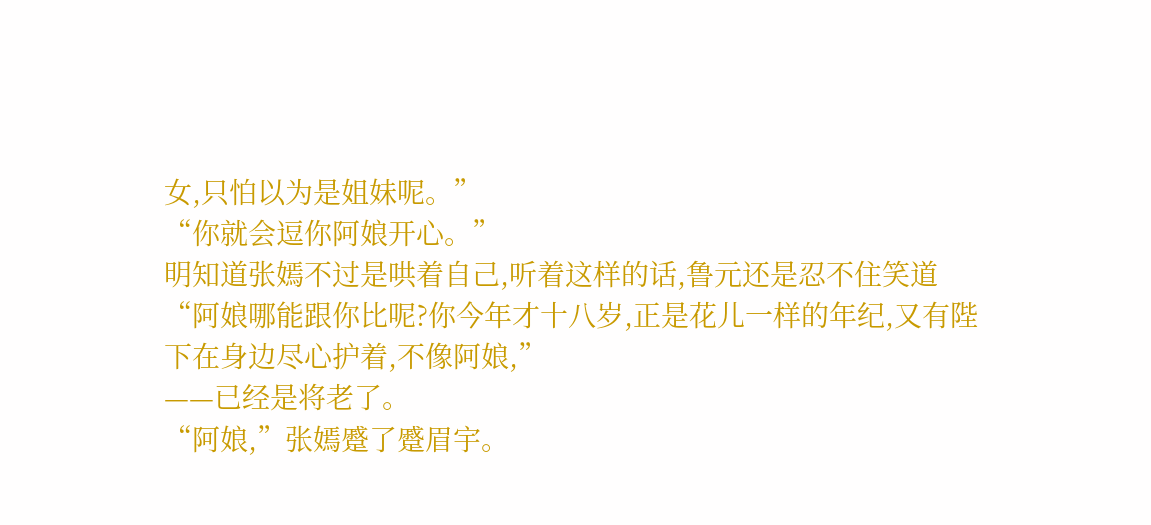女,只怕以为是姐妹呢。”
“你就会逗你阿娘开心。”
明知道张嫣不过是哄着自己,听着这样的话,鲁元还是忍不住笑道“阿娘哪能跟你比呢?你今年才十八岁,正是花儿一样的年纪,又有陛下在身边尽心护着,不像阿娘,”
——已经是将老了。
“阿娘,”张嫣蹙了蹙眉宇。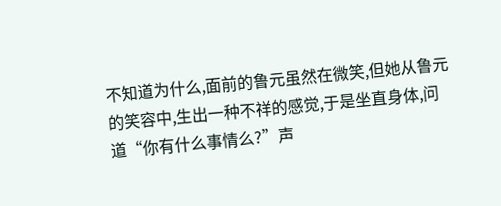不知道为什么,面前的鲁元虽然在微笑,但她从鲁元的笑容中,生出一种不祥的感觉,于是坐直身体,问道“你有什么事情么?”声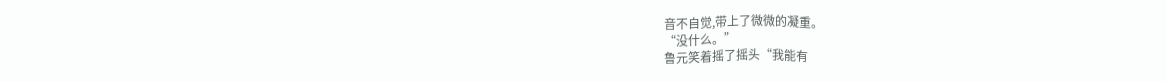音不自觉,带上了微微的凝重。
“没什么。”
鲁元笑着摇了摇头“我能有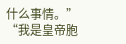什么事情。”
“我是皇帝胞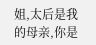姐,太后是我的母亲,你是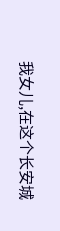我女儿,在这个长安城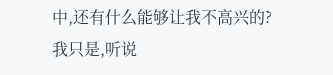中,还有什么能够让我不高兴的?我只是,听说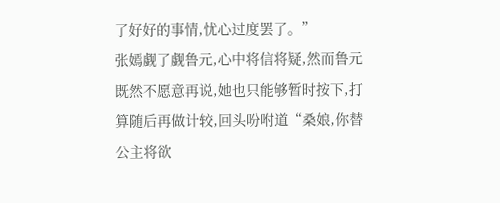了好好的事情,忧心过度罢了。”
张嫣觑了觑鲁元,心中将信将疑,然而鲁元既然不愿意再说,她也只能够暂时按下,打算随后再做计较,回头吩咐道“桑娘,你替公主将欲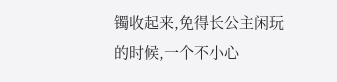镯收起来,免得长公主闲玩的时候,一个不小心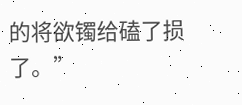的将欲镯给磕了损了。”